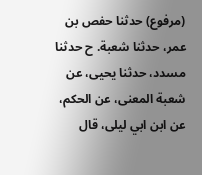(مرفوع) حدثنا حفص بن عمر، حدثنا شعبة. ح حدثنا مسدد، حدثنا يحيى، عن شعبة المعنى، عن الحكم، عن ابن ابي ليلى، قال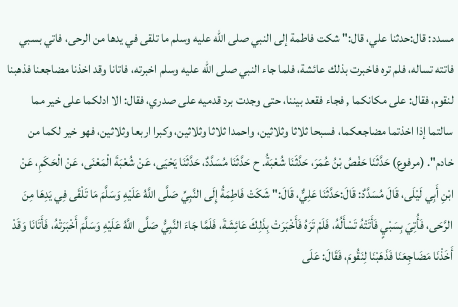مسدد: قال:حدثنا علي، قال:" شكت فاطمة إلى النبي صلى الله عليه وسلم ما تلقى في يدها من الرحى، فاتي بسبي فاتته تساله، فلم تره فاخبرت بذلك عائشة، فلما جاء النبي صلى الله عليه وسلم اخبرته، فاتانا وقد اخذنا مضاجعنا فذهبنا لنقوم، فقال: على مكانكما , فجاء فقعد بيننا، حتى وجدت برد قدميه على صدري، فقال: الا ادلكما على خير مما سالتما إذا اخذتما مضاجعكما، فسبحا ثلاثا وثلاثين، واحمدا ثلاثا وثلاثين، وكبرا اربعا وثلاثين، فهو خير لكما من خادم". (مرفوع) حَدَّثَنَا حَفْصُ بْنُ عُمَرَ، حَدَّثَنَا شُعْبَةُ. ح حَدَّثَنَا مُسَدَّدٌ، حَدَّثَنَا يَحْيَى، عَنْ شُعْبَةَ الْمَعْنَى، عَنْ الْحَكَمِ، عَنْ ابْنِ أَبِي لَيْلَى، قَالَ مُسَدَّدٌ: قَالَ:حَدَّثَنَا عَلِيٌّ، قَالَ:" شَكَتْ فَاطِمَةُ إِلَى النَّبِيِّ صَلَّى اللَّهُ عَلَيْهِ وَسَلَّمَ مَا تَلْقَى فِي يَدِهَا مِنَ الرَّحَى، فَأُتِيَ بِسَبْيٍ فَأَتَتْهُ تَسْأَلُهُ، فَلَمْ تَرَهُ فَأَخْبَرَتْ بِذَلِكَ عَائِشَةَ، فَلَمَّا جَاءَ النَّبِيُّ صَلَّى اللَّهُ عَلَيْهِ وَسَلَّمَ أَخْبَرَتْهُ، فَأَتَانَا وَقَدْ أَخَذْنَا مَضَاجِعَنَا فَذَهَبْنَا لِنَقُومَ، فَقَالَ: عَلَى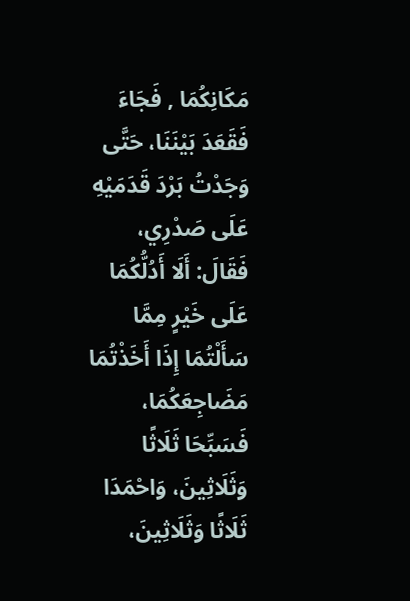مَكَانِكُمَا , فَجَاءَ فَقَعَدَ بَيْنَنَا، حَتَّى وَجَدْتُ بَرْدَ قَدَمَيْهِ عَلَى صَدْرِي، فَقَالَ: أَلَا أَدُلُّكُمَا عَلَى خَيْرٍ مِمَّا سَأَلْتُمَا إِذَا أَخَذْتُمَا مَضَاجِعَكُمَا، فَسَبِّحَا ثَلَاثًا وَثَلَاثِينَ، وَاحْمَدَا ثَلَاثًا وَثَلَاثِينَ،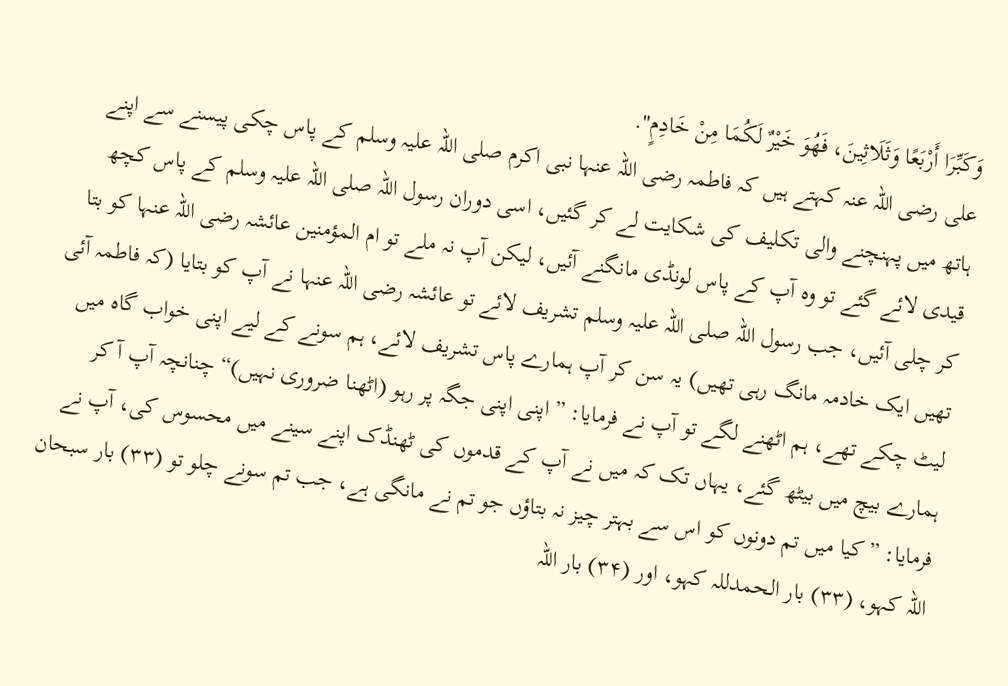وَكَبِّرَا أَرْبَعًا وَثَلَاثِينَ، فَهُوَ خَيْرٌ لَكُمَا مِنْ خَادِمٍ".
علی رضی اللہ عنہ کہتے ہیں کہ فاطمہ رضی اللہ عنہا نبی اکرم صلی اللہ علیہ وسلم کے پاس چکی پیسنے سے اپنے ہاتھ میں پہنچنے والی تکلیف کی شکایت لے کر گئیں، اسی دوران رسول اللہ صلی اللہ علیہ وسلم کے پاس کچھ قیدی لائے گئے تو وہ آپ کے پاس لونڈی مانگنے آئیں، لیکن آپ نہ ملے تو ام المؤمنین عائشہ رضی اللہ عنہا کو بتا کر چلی آئیں، جب رسول اللہ صلی اللہ علیہ وسلم تشریف لائے تو عائشہ رضی اللہ عنہا نے آپ کو بتایا (کہ فاطمہ آئی تھیں ایک خادمہ مانگ رہی تھیں) یہ سن کر آپ ہمارے پاس تشریف لائے، ہم سونے کے لیے اپنی خواب گاہ میں لیٹ چکے تھے، ہم اٹھنے لگے تو آپ نے فرمایا: ”اپنی اپنی جگہ پر رہو (اٹھنا ضروری نہیں)“ چنانچہ آپ آ کر ہمارے بیچ میں بیٹھ گئے، یہاں تک کہ میں نے آپ کے قدموں کی ٹھنڈک اپنے سینے میں محسوس کی، آپ نے فرمایا: ”کیا میں تم دونوں کو اس سے بہتر چیز نہ بتاؤں جو تم نے مانگی ہے، جب تم سونے چلو تو (۳۳) بار سبحان اللہ کہو، (۳۳) بار الحمدللہ کہو، اور (۳۴) بار اللہ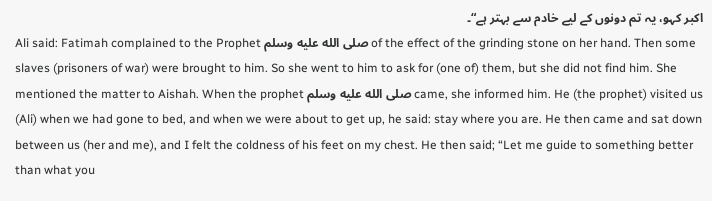اکبر کہو، یہ تم دونوں کے لیے خادم سے بہتر ہے“۔
Ali said: Fatimah complained to the Prophet صلى الله عليه وسلم of the effect of the grinding stone on her hand. Then some slaves (prisoners of war) were brought to him. So she went to him to ask for (one of) them, but she did not find him. She mentioned the matter to Aishah. When the prophet صلى الله عليه وسلم came, she informed him. He (the prophet) visited us (Ali) when we had gone to bed, and when we were about to get up, he said: stay where you are. He then came and sat down between us (her and me), and I felt the coldness of his feet on my chest. He then said; “Let me guide to something better than what you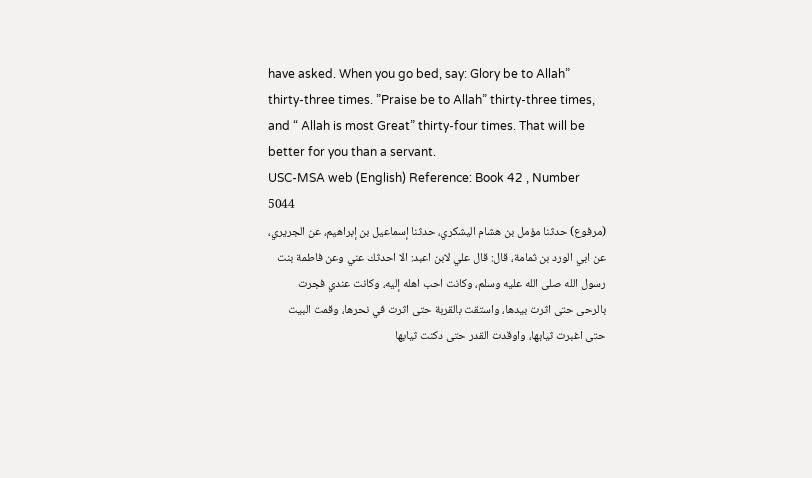have asked. When you go bed, say: Glory be to Allah” thirty-three times. ”Praise be to Allah” thirty-three times, and “ Allah is most Great” thirty-four times. That will be better for you than a servant.
USC-MSA web (English) Reference: Book 42 , Number 5044
(مرفوع) حدثنا مؤمل بن هشام اليشكري، حدثنا إسماعيل بن إبراهيم، عن الجريري، عن ابي الورد بن ثمامة، قال: قال علي لابن اعبد: الا احدثك عني وعن فاطمة بنت رسول الله صلى الله عليه وسلم، وكانت احب اهله إليه، وكانت عندي فجرت بالرحى حتى اثرت بيدها، واستقت بالقربة حتى اثرت في نحرها، وقمت البيت حتى اغبرت ثيابها، واوقدت القدر حتى دكنت ثيابها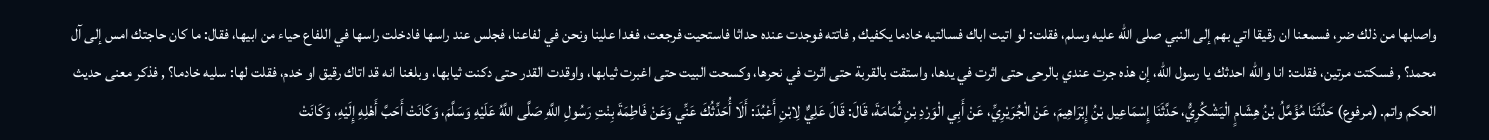واصابها من ذلك ضر، فسمعنا ان رقيقا اتي بهم إلى النبي صلى الله عليه وسلم، فقلت: لو اتيت اباك فسالتيه خادما يكفيك , فاتته فوجدت عنده حداثا فاستحيت فرجعت، فغدا علينا ونحن في لفاعنا، فجلس عند راسها فادخلت راسها في اللفاع حياء من ابيها، فقال: ما كان حاجتك امس إلى آل محمد؟ , فسكتت مرتين، فقلت: انا والله احدثك يا رسول الله، إن هذه جرت عندي بالرحى حتى اثرت في يدها، واستقت بالقربة حتى اثرت في نحرها، وكسحت البيت حتى اغبرت ثيابها، واوقدت القدر حتى دكنت ثيابها، وبلغنا انه قد اتاك رقيق او خدم، فقلت لها: سليه خادما؟ , فذكر معنى حديث الحكم واتم. (مرفوع) حَدَّثَنَا مُؤَمَّلُ بْنُ هِشَامٍ الْيَشْكُرِيُّ، حَدَّثَنَا إِسْمَاعِيل بْنُ إِبْرَاهِيمَ، عَنْ الْجُرَيْرِيِّ، عَنْ أَبِي الْوَرْدِ بْنِ ثُمَامَةَ، قَالَ: قَالَ عَلِيٌّ لِابْنِ أَعْبُدَ: أَلَا أُحَدِّثُكَ عَنِّي وَعَنْ فَاطِمَةَ بِنْتِ رَسُولِ اللَّهِ صَلَّى اللَّهُ عَلَيْهِ وَسَلَّمَ، وَكَانَتْ أَحَبَّ أَهْلِهِ إِلَيْهِ، وَكَانَتْ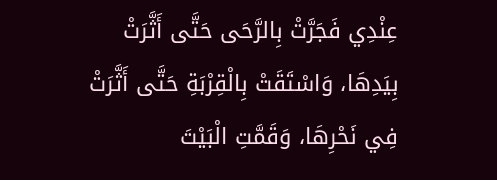عِنْدِي فَجَرَّتْ بِالرَّحَى حَتَّى أَثَّرَتْ بِيَدِهَا، وَاسْتَقَتْ بِالْقِرْبَةِ حَتَّى أَثَّرَتْ فِي نَحْرِهَا، وَقَمَّتِ الْبَيْتَ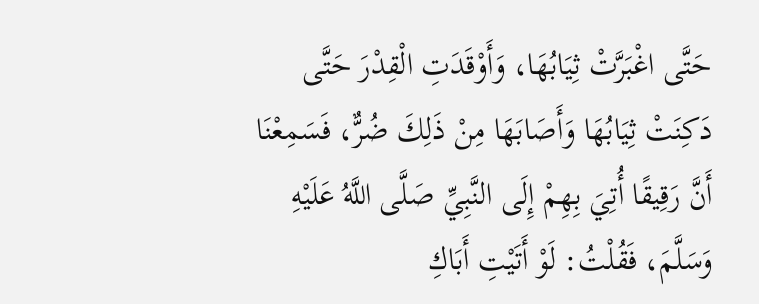حَتَّى اغْبَرَّتْ ثِيَابُهَا، وَأَوْقَدَتِ الْقِدْرَ حَتَّى دَكِنَتْ ثِيَابُهَا وَأَصَابَهَا مِنْ ذَلِكَ ضُرٌّ، فَسَمِعْنَا أَنَّ رَقِيقًا أُتِيَ بِهِمْ إِلَى النَّبِيِّ صَلَّى اللَّهُ عَلَيْهِ وَسَلَّمَ، فَقُلْتُ: لَوْ أَتَيْتِ أَبَاكِ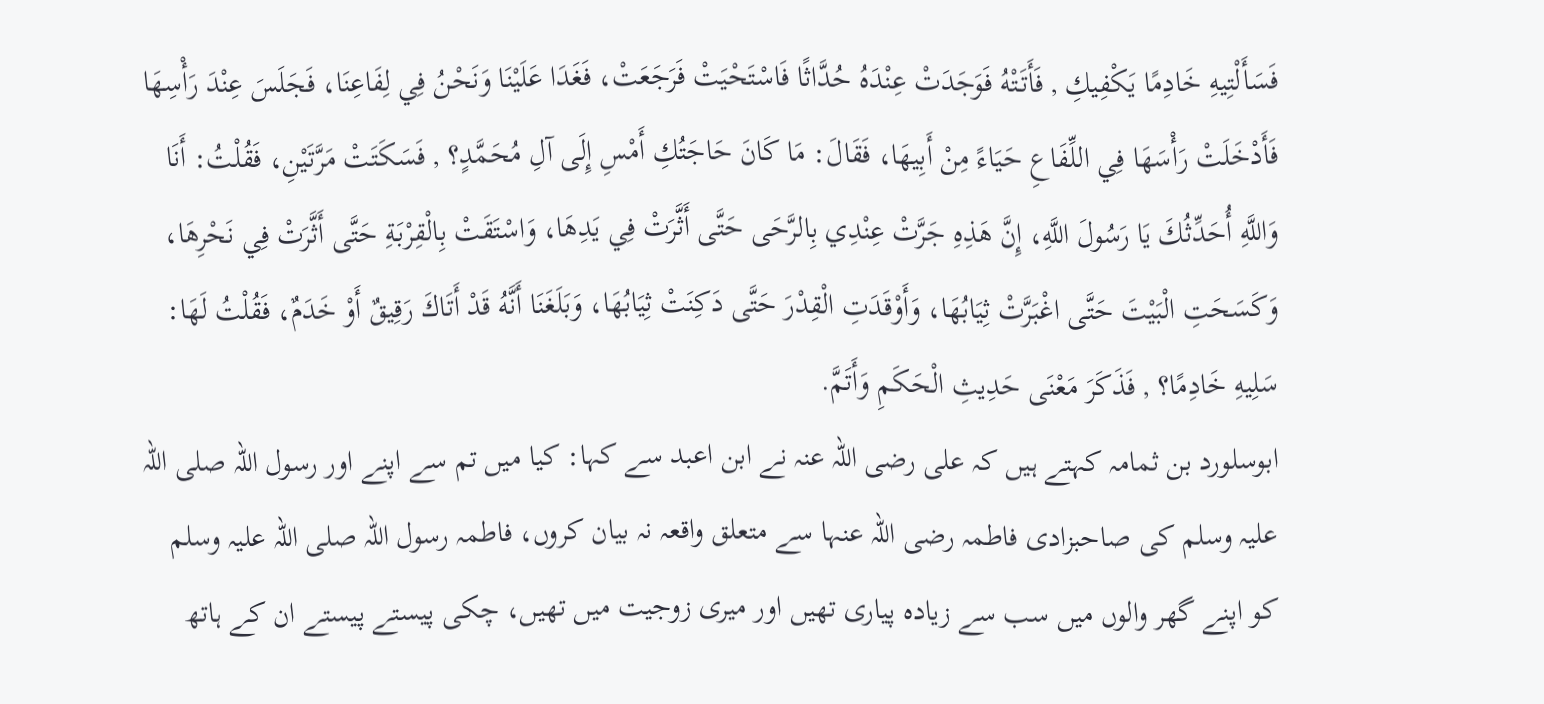فَسَأَلْتِيهِ خَادِمًا يَكْفِيكِ , فَأَتَتْهُ فَوَجَدَتْ عِنْدَهُ حُدَّاثًا فَاسْتَحْيَتْ فَرَجَعَتْ، فَغَدَا عَلَيْنَا وَنَحْنُ فِي لِفَاعِنَا، فَجَلَسَ عِنْدَ رَأْسِهَا فَأَدْخَلَتْ رَأْسَهَا فِي اللِّفَاعِ حَيَاءً مِنْ أَبِيهَا، فَقَالَ: مَا كَانَ حَاجَتُكِ أَمْسِ إِلَى آلِ مُحَمَّدٍ؟ , فَسَكَتَتْ مَرَّتَيْنِ، فَقُلْتُ: أَنَا وَاللَّهِ أُحَدِّثُكَ يَا رَسُولَ اللَّهِ، إِنَّ هَذِهِ جَرَّتْ عِنْدِي بِالرَّحَى حَتَّى أَثَّرَتْ فِي يَدِهَا، وَاسْتَقَتْ بِالْقِرْبَةِ حَتَّى أَثَّرَتْ فِي نَحْرِهَا، وَكَسَحَتِ الْبَيْتَ حَتَّى اغْبَرَّتْ ثِيَابُهَا، وَأَوْقَدَتِ الْقِدْرَ حَتَّى دَكِنَتْ ثِيَابُهَا، وَبَلَغَنَا أَنَّهُ قَدْ أَتَاكَ رَقِيقٌ أَوْ خَدَمٌ، فَقُلْتُ لَهَا: سَلِيهِ خَادِمًا؟ , فَذَكَرَ مَعْنَى حَدِيثِ الْحَكَمِ وَأَتَمَّ.
ابوسلورد بن ثمامہ کہتے ہیں کہ علی رضی اللہ عنہ نے ابن اعبد سے کہا: کیا میں تم سے اپنے اور رسول اللہ صلی اللہ علیہ وسلم کی صاحبزادی فاطمہ رضی اللہ عنہا سے متعلق واقعہ نہ بیان کروں، فاطمہ رسول اللہ صلی اللہ علیہ وسلم کو اپنے گھر والوں میں سب سے زیادہ پیاری تھیں اور میری زوجیت میں تھیں، چکی پیستے پیستے ان کے ہاتھ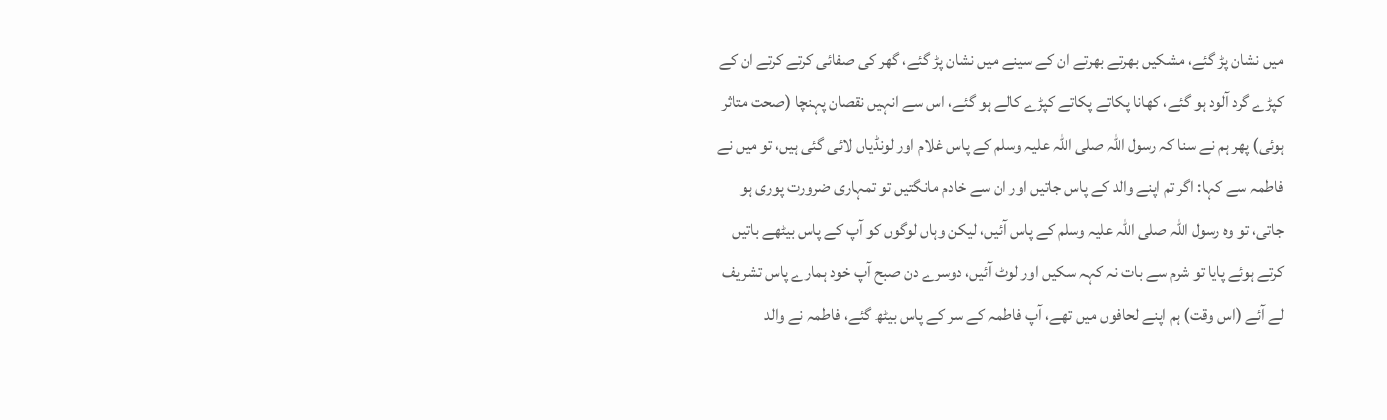میں نشان پڑ گئے، مشکیں بھرتے بھرتے ان کے سینے میں نشان پڑ گئے، گھر کی صفائی کرتے کرتے ان کے کپڑے گرد آلود ہو گئے، کھانا پکاتے پکاتے کپڑے کالے ہو گئے، اس سے انہیں نقصان پہنچا (صحت متاثر ہوئی) پھر ہم نے سنا کہ رسول اللہ صلی اللہ علیہ وسلم کے پاس غلام اور لونڈیاں لائی گئی ہیں، تو میں نے فاطمہ سے کہا: اگر تم اپنے والد کے پاس جاتیں اور ان سے خادم مانگتیں تو تمہاری ضرورت پوری ہو جاتی، تو وہ رسول اللہ صلی اللہ علیہ وسلم کے پاس آئیں، لیکن وہاں لوگوں کو آپ کے پاس بیٹھے باتیں کرتے ہوئے پایا تو شرم سے بات نہ کہہ سکیں اور لوٹ آئیں، دوسرے دن صبح آپ خود ہمارے پاس تشریف لے آئے (اس وقت) ہم اپنے لحافوں میں تھے، آپ فاطمہ کے سر کے پاس بیٹھ گئے، فاطمہ نے والد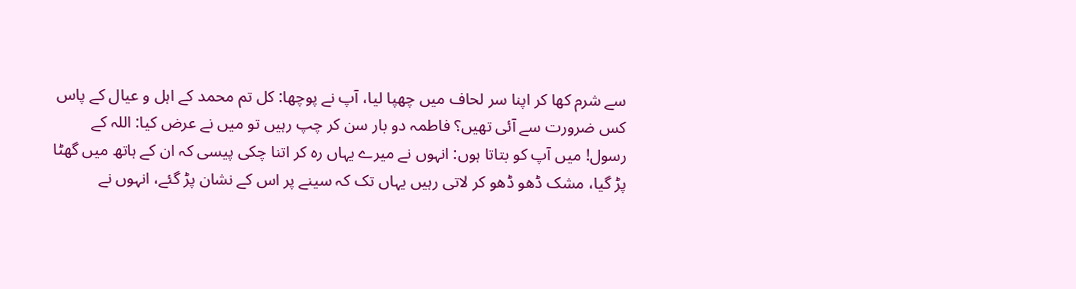سے شرم کھا کر اپنا سر لحاف میں چھپا لیا، آپ نے پوچھا: کل تم محمد کے اہل و عیال کے پاس کس ضرورت سے آئی تھیں؟ فاطمہ دو بار سن کر چپ رہیں تو میں نے عرض کیا: اللہ کے رسول! میں آپ کو بتاتا ہوں: انہوں نے میرے یہاں رہ کر اتنا چکی پیسی کہ ان کے ہاتھ میں گھٹا پڑ گیا، مشک ڈھو ڈھو کر لاتی رہیں یہاں تک کہ سینے پر اس کے نشان پڑ گئے، انہوں نے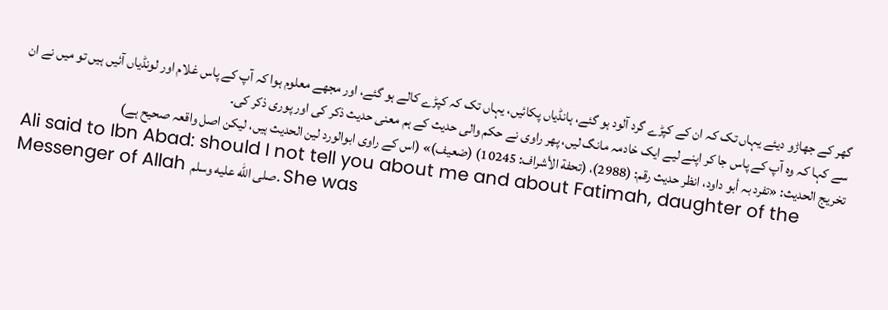گھر کے جھاڑو دیئے یہاں تک کہ ان کے کپڑے گرد آلود ہو گئے، ہانڈیاں پکائیں، یہاں تک کہ کپڑے کالے ہو گئے، اور مجھے معلوم ہوا کہ آپ کے پاس غلام اور لونڈیاں آئیں ہیں تو میں نے ان سے کہا کہ وہ آپ کے پاس جا کر اپنے لیے ایک خادمہ مانگ لیں، پھر راوی نے حکم والی حدیث کے ہم معنی حدیث ذکر کی اور پوری ذکر کی۔
تخریج الحدیث: «تفرد بہ أبو داود، انظر حدیث رقم: (2988)، (تحفة الأشراف: 10245) (ضعیف)» (اس کے راوی ابوالورد لین الحدیث ہیں، لیکن اصل واقعہ صحیح ہے)
Ali said to Ibn Abad: should I not tell you about me and about Fatimah, daughter of the Messenger of Allah صلى الله عليه وسلم. She was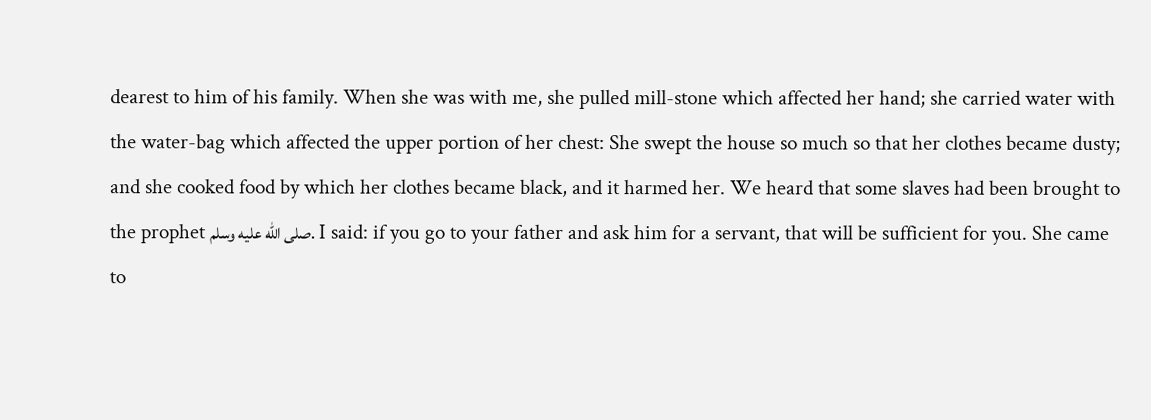dearest to him of his family. When she was with me, she pulled mill-stone which affected her hand; she carried water with the water-bag which affected the upper portion of her chest: She swept the house so much so that her clothes became dusty; and she cooked food by which her clothes became black, and it harmed her. We heard that some slaves had been brought to the prophet صلى الله عليه وسلم. I said: if you go to your father and ask him for a servant, that will be sufficient for you. She came to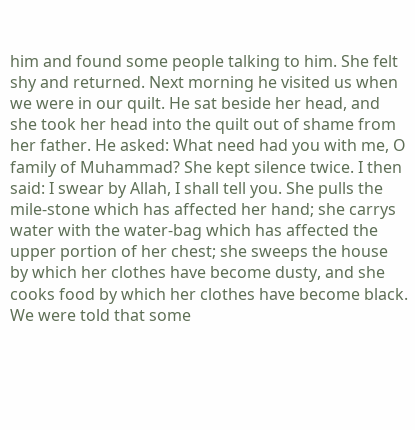him and found some people talking to him. She felt shy and returned. Next morning he visited us when we were in our quilt. He sat beside her head, and she took her head into the quilt out of shame from her father. He asked: What need had you with me, O family of Muhammad? She kept silence twice. I then said: I swear by Allah, I shall tell you. She pulls the mile-stone which has affected her hand; she carrys water with the water-bag which has affected the upper portion of her chest; she sweeps the house by which her clothes have become dusty, and she cooks food by which her clothes have become black. We were told that some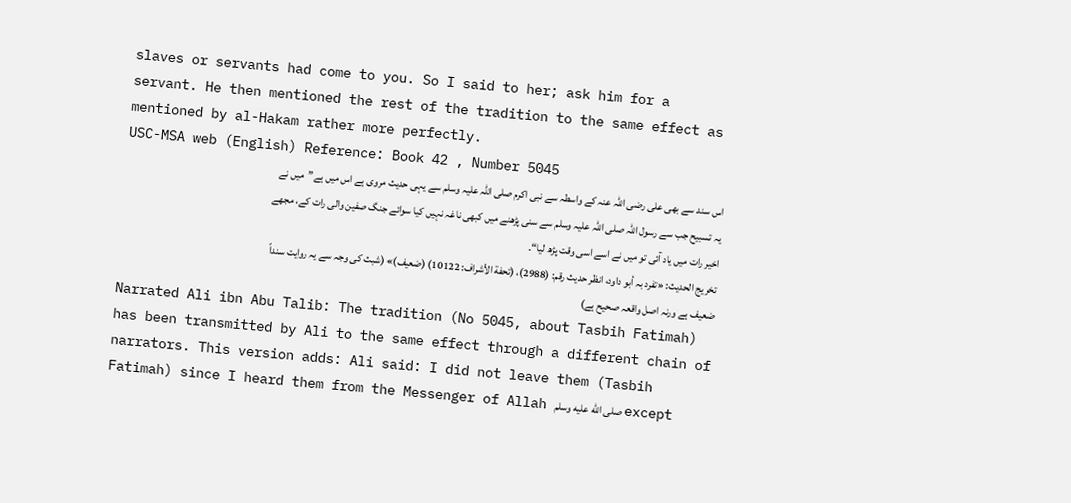slaves or servants had come to you. So I said to her; ask him for a servant. He then mentioned the rest of the tradition to the same effect as mentioned by al-Hakam rather more perfectly.
USC-MSA web (English) Reference: Book 42 , Number 5045
اس سند سے بھی علی رضی اللہ عنہ کے واسطہ سے نبی اکرم صلی اللہ علیہ وسلم سے یہی حدیث مروی ہے اس میں ہے”میں نے یہ تسبیح جب سے رسول اللہ صلی اللہ علیہ وسلم سے سنی پڑھنے میں کبھی ناغہ نہیں کیا سوائے جنگ صفین والی رات کے، مجھے اخیر رات میں یاد آئی تو میں نے اسے اسی وقت پڑھ لیا“۔
تخریج الحدیث: «تفرد بہ أبو داود، انظر حدیث رقم: (2988)، (تحفة الأشراف: 10122) (ضعیف)» (شبث کی وجہ سے یہ روایت سنداً ضعیف ہے ورنہ اصل واقعہ صحیح ہے)
Narrated Ali ibn Abu Talib: The tradition (No 5045, about Tasbih Fatimah) has been transmitted by Ali to the same effect through a different chain of narrators. This version adds: Ali said: I did not leave them (Tasbih Fatimah) since I heard them from the Messenger of Allah صلى الله عليه وسلم except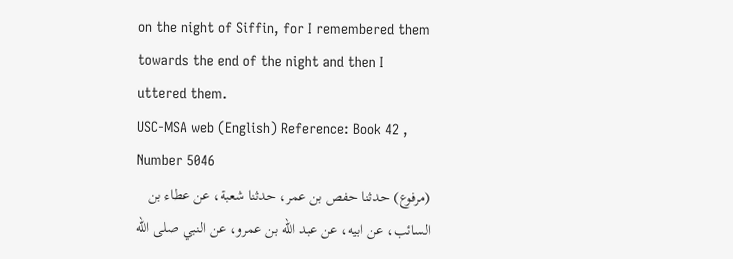on the night of Siffin, for I remembered them towards the end of the night and then I uttered them.
USC-MSA web (English) Reference: Book 42 , Number 5046
(مرفوع) حدثنا حفص بن عمر، حدثنا شعبة، عن عطاء بن السائب، عن ابيه، عن عبد الله بن عمرو، عن النبي صلى الله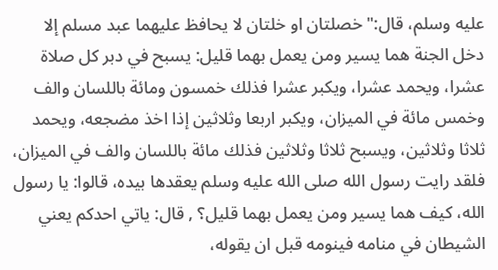عليه وسلم، قال:" خصلتان او خلتان لا يحافظ عليهما عبد مسلم إلا دخل الجنة هما يسير ومن يعمل بهما قليل: يسبح في دبر كل صلاة عشرا، ويحمد عشرا، ويكبر عشرا فذلك خمسون ومائة باللسان والف وخمس مائة في الميزان، ويكبر اربعا وثلاثين إذا اخذ مضجعه، ويحمد ثلاثا وثلاثين، ويسبح ثلاثا وثلاثين فذلك مائة باللسان والف في الميزان، فلقد رايت رسول الله صلى الله عليه وسلم يعقدها بيده، قالوا: يا رسول الله، كيف هما يسير ومن يعمل بهما قليل؟ , قال: ياتي احدكم يعني الشيطان في منامه فينومه قبل ان يقوله،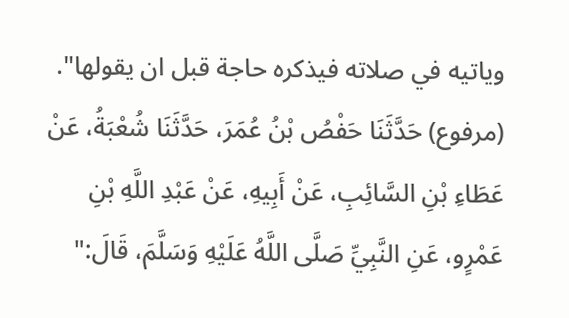وياتيه في صلاته فيذكره حاجة قبل ان يقولها". (مرفوع) حَدَّثَنَا حَفْصُ بْنُ عُمَرَ، حَدَّثَنَا شُعْبَةُ، عَنْ عَطَاءِ بْنِ السَّائِبِ، عَنْ أَبِيهِ، عَنْ عَبْدِ اللَّهِ بْنِ عَمْرٍو، عَنِ النَّبِيِّ صَلَّى اللَّهُ عَلَيْهِ وَسَلَّمَ، قَالَ:"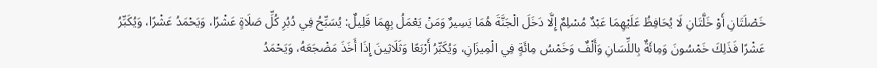خَصْلَتَانِ أَوْ خَلَّتَانِ لَا يُحَافِظُ عَلَيْهِمَا عَبْدٌ مُسْلِمٌ إِلَّا دَخَلَ الْجَنَّةَ هُمَا يَسِيرٌ وَمَنْ يَعْمَلُ بِهِمَا قَلِيلٌ: يُسَبِّحُ فِي دُبُرِ كُلِّ صَلَاةٍ عَشْرًا، وَيَحْمَدُ عَشْرًا، وَيُكَبِّرُ عَشْرًا فَذَلِكَ خَمْسُونَ وَمِائَةٌ بِاللِّسَانِ وَأَلْفٌ وَخَمْسُ مِائَةٍ فِي الْمِيزَانِ، وَيُكَبِّرُ أَرْبَعًا وَثَلَاثِينَ إِذَا أَخَذَ مَضْجَعَهُ، وَيَحْمَدُ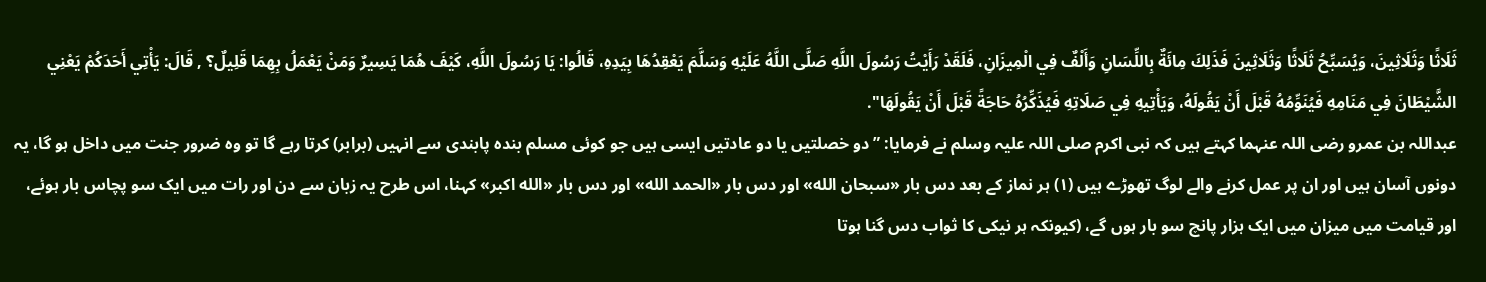ثَلَاثًا وَثَلَاثِينَ، وَيُسَبِّحُ ثَلَاثًا وَثَلَاثِينَ فَذَلِكَ مِائَةٌ بِاللِّسَانِ وَأَلْفٌ فِي الْمِيزَانِ، فَلَقَدْ رَأَيْتُ رَسُولَ اللَّهِ صَلَّى اللَّهُ عَلَيْهِ وَسَلَّمَ يَعْقِدُهَا بِيَدِهِ، قَالُوا: يَا رَسُولَ اللَّهِ، كَيْفَ هُمَا يَسِيرٌ وَمَنْ يَعْمَلُ بِهِمَا قَلِيلٌ؟ , قَالَ: يَأْتِي أَحَدَكُمْ يَعْنِي الشَّيْطَانَ فِي مَنَامِهِ فَيُنَوِّمُهُ قَبْلَ أَنْ يَقُولَهُ، وَيَأْتِيهِ فِي صَلَاتِهِ فَيُذَكِّرُهُ حَاجَةً قَبْلَ أَنْ يَقُولَهَا".
عبداللہ بن عمرو رضی اللہ عنہما کہتے ہیں کہ نبی اکرم صلی اللہ علیہ وسلم نے فرمایا: ”دو خصلتیں یا دو عادتیں ایسی ہیں جو کوئی مسلم بندہ پابندی سے انہیں (برابر) کرتا رہے گا تو وہ ضرور جنت میں داخل ہو گا، یہ دونوں آسان ہیں اور ان پر عمل کرنے والے لوگ تھوڑے ہیں (۱) ہر نماز کے بعد دس بار «سبحان الله» اور دس بار «الحمد الله» اور دس بار «الله اكبر» کہنا، اس طرح یہ زبان سے دن اور رات میں ایک سو پچاس بار ہوئے، اور قیامت میں میزان میں ایک ہزار پانچ سو بار ہوں گے، (کیونکہ ہر نیکی کا ثواب دس گنا ہوتا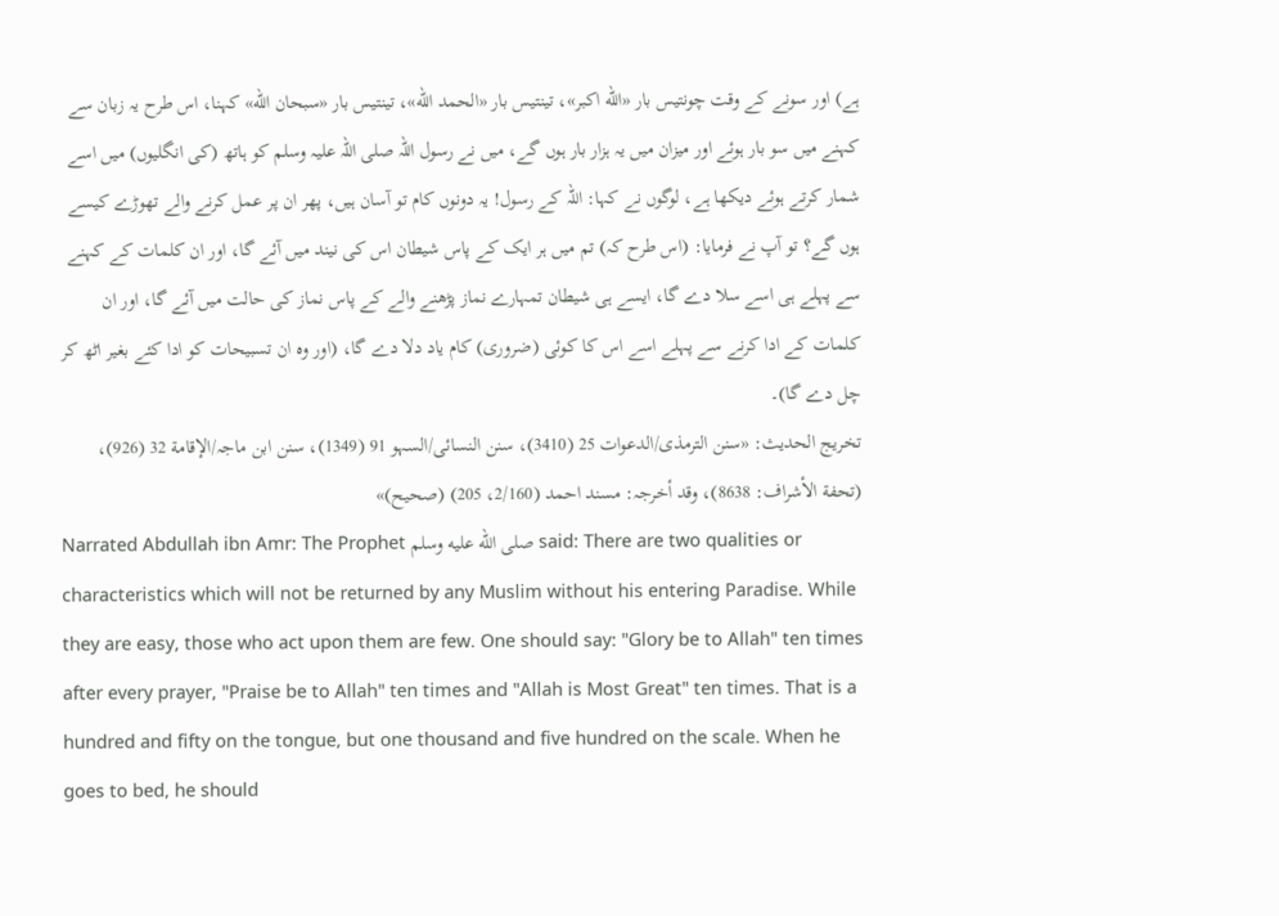ہے) اور سونے کے وقت چونتیس بار «الله اكبر»، تینتیس بار «الحمد الله»، تینتیس بار «سبحان الله» کہنا، اس طرح یہ زبان سے کہنے میں سو بار ہوئے اور میزان میں یہ ہزار بار ہوں گے، میں نے رسول اللہ صلی اللہ علیہ وسلم کو ہاتھ (کی انگلیوں) میں اسے شمار کرتے ہوئے دیکھا ہے، لوگوں نے کہا: اللہ کے رسول! یہ دونوں کام تو آسان ہیں، پھر ان پر عمل کرنے والے تھوڑے کیسے ہوں گے؟ تو آپ نے فرمایا: (اس طرح کہ) تم میں ہر ایک کے پاس شیطان اس کی نیند میں آئے گا، اور ان کلمات کے کہنے سے پہلے ہی اسے سلا دے گا، ایسے ہی شیطان تمہارے نماز پڑھنے والے کے پاس نماز کی حالت میں آئے گا، اور ان کلمات کے ادا کرنے سے پہلے اسے اس کا کوئی (ضروری) کام یاد دلا دے گا، (اور وہ ان تسبیحات کو ادا کئے بغیر اٹھ کر چل دے گا)۔
تخریج الحدیث: «سنن الترمذی/الدعوات 25 (3410)، سنن النسائی/السہو 91 (1349)، سنن ابن ماجہ/الإقامة 32 (926)، (تحفة الأشراف: 8638)، وقد أخرجہ: مسند احمد (2/160، 205) (صحیح)»
Narrated Abdullah ibn Amr: The Prophet صلى الله عليه وسلم said: There are two qualities or characteristics which will not be returned by any Muslim without his entering Paradise. While they are easy, those who act upon them are few. One should say: "Glory be to Allah" ten times after every prayer, "Praise be to Allah" ten times and "Allah is Most Great" ten times. That is a hundred and fifty on the tongue, but one thousand and five hundred on the scale. When he goes to bed, he should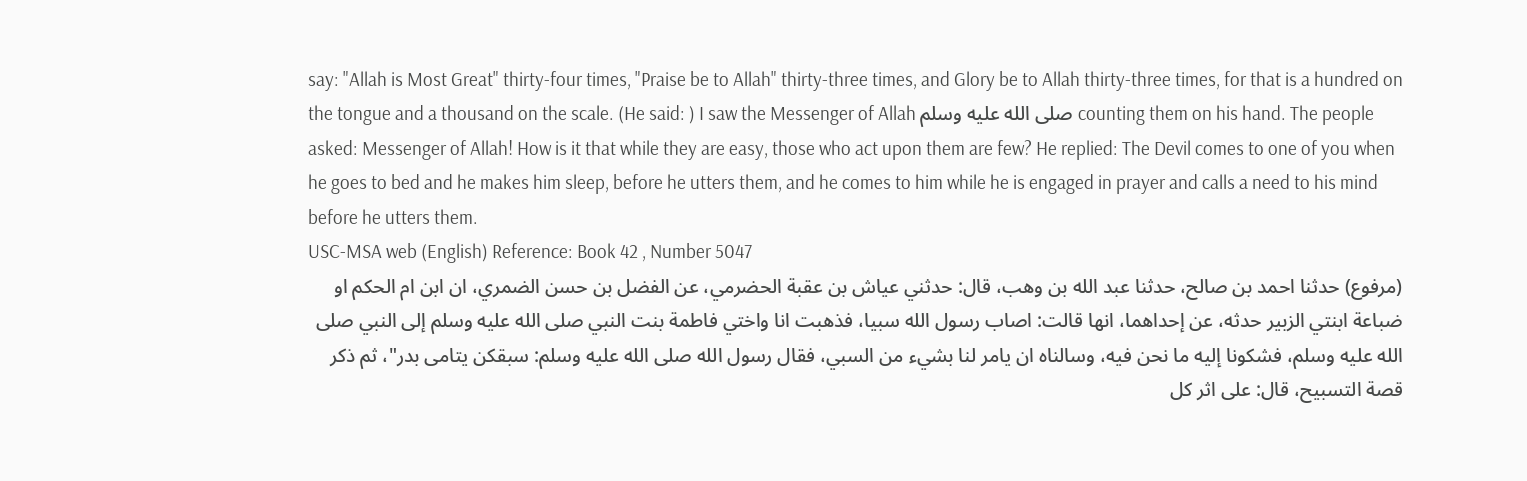say: "Allah is Most Great" thirty-four times, "Praise be to Allah" thirty-three times, and Glory be to Allah thirty-three times, for that is a hundred on the tongue and a thousand on the scale. (He said: ) I saw the Messenger of Allah صلى الله عليه وسلم counting them on his hand. The people asked: Messenger of Allah! How is it that while they are easy, those who act upon them are few? He replied: The Devil comes to one of you when he goes to bed and he makes him sleep, before he utters them, and he comes to him while he is engaged in prayer and calls a need to his mind before he utters them.
USC-MSA web (English) Reference: Book 42 , Number 5047
(مرفوع) حدثنا احمد بن صالح، حدثنا عبد الله بن وهب، قال: حدثني عياش بن عقبة الحضرمي، عن الفضل بن حسن الضمري، ان ابن ام الحكم او ضباعة ابنتي الزبير حدثه، عن إحداهما، انها قالت: اصاب رسول الله سبيا، فذهبت انا واختي فاطمة بنت النبي صلى الله عليه وسلم إلى النبي صلى الله عليه وسلم، فشكونا إليه ما نحن فيه، وسالناه ان يامر لنا بشيء من السبي، فقال رسول الله صلى الله عليه وسلم: سبقكن يتامى بدر"، ثم ذكر قصة التسبيح، قال: على اثر كل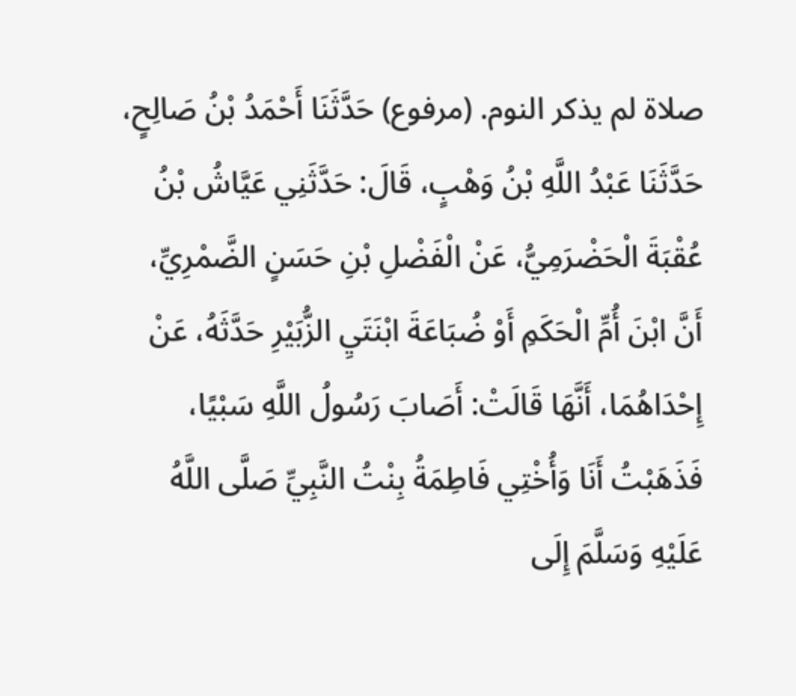صلاة لم يذكر النوم. (مرفوع) حَدَّثَنَا أَحْمَدُ بْنُ صَالِحٍ، حَدَّثَنَا عَبْدُ اللَّهِ بْنُ وَهْبٍ، قَالَ: حَدَّثَنِي عَيَّاشُ بْنُ عُقْبَةَ الْحَضْرَمِيُّ، عَنْ الْفَضْلِ بْنِ حَسَنٍ الضَّمْرِيِّ، أَنَّ ابْنَ أُمِّ الْحَكَمِ أَوْ ضُبَاعَةَ ابْنَتَيِ الزُّبَيْرِ حَدَّثَهُ، عَنْ إِحْدَاهُمَا، أَنَّهَا قَالَتْ: أَصَابَ رَسُولُ اللَّهِ سَبْيًا، فَذَهَبْتُ أَنَا وَأُخْتِي فَاطِمَةُ بِنْتُ النَّبِيِّ صَلَّى اللَّهُ عَلَيْهِ وَسَلَّمَ إِلَى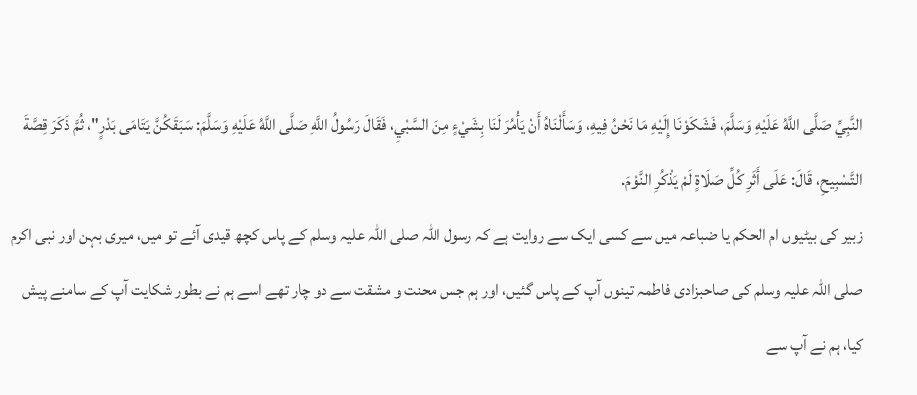النَّبِيِّ صَلَّى اللَّهُ عَلَيْهِ وَسَلَّمَ، فَشَكَوْنَا إِلَيْهِ مَا نَحْنُ فِيهِ، وَسَأَلْنَاهُ أَنْ يَأْمُرَ لَنَا بِشَيْءٍ مِنَ السَّبْيِ، فَقَالَ رَسُولُ اللَّهِ صَلَّى اللَّهُ عَلَيْهِ وَسَلَّمَ: سَبَقَكُنَّ يَتَامَى بَدْرٍ"، ثُمَّ ذَكَرَ قِصَّةَ التَّسْبِيحِ، قَالَ: عَلَى أَثَرِ كُلِّ صَلَاةٍ لَمْ يَذْكُرِ النَّوْمَ.
زبیر کی بیٹیوں ام الحکم یا ضباعہ میں سے کسی ایک سے روایت ہے کہ رسول اللہ صلی اللہ علیہ وسلم کے پاس کچھ قیدی آئے تو میں، میری بہن اور نبی اکرم صلی اللہ علیہ وسلم کی صاحبزادی فاطمہ تینوں آپ کے پاس گئیں، اور ہم جس محنت و مشقت سے دو چار تھے اسے ہم نے بطور شکایت آپ کے سامنے پیش کیا، ہم نے آپ سے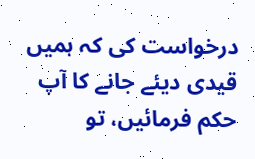درخواست کی کہ ہمیں قیدی دیئے جانے کا آپ حکم فرمائیں، تو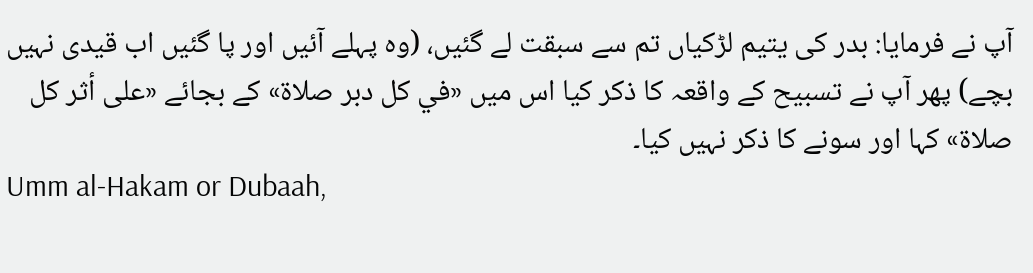آپ نے فرمایا: بدر کی یتیم لڑکیاں تم سے سبقت لے گئیں، (وہ پہلے آئیں اور پا گئیں اب قیدی نہیں بچے) پھر آپ نے تسبیح کے واقعہ کا ذکر کیا اس میں «في كل دبر صلاة» کے بجائے «على أثر كل صلاة» کہا اور سونے کا ذکر نہیں کیا۔
Umm al-Hakam or Dubaah,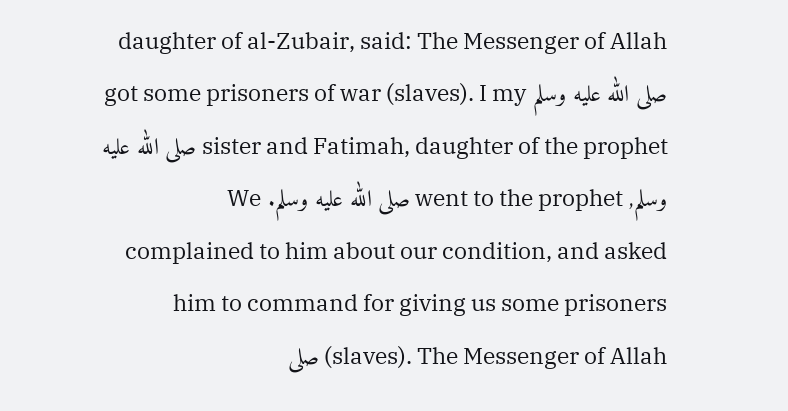daughter of al-Zubair, said: The Messenger of Allah صلى الله عليه وسلم got some prisoners of war (slaves). I my sister and Fatimah, daughter of the prophet صلى الله عليه وسلم, went to the prophet صلى الله عليه وسلم. We complained to him about our condition, and asked him to command for giving us some prisoners (slaves). The Messenger of Allah صلى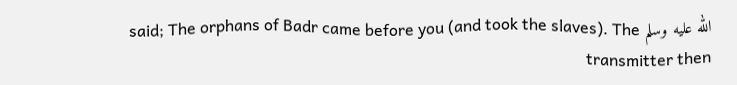الله عليه وسلم said; The orphans of Badr came before you (and took the slaves). The transmitter then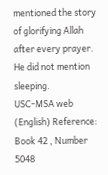mentioned the story of glorifying Allah after every prayer. He did not mention sleeping.
USC-MSA web (English) Reference: Book 42 , Number 5048